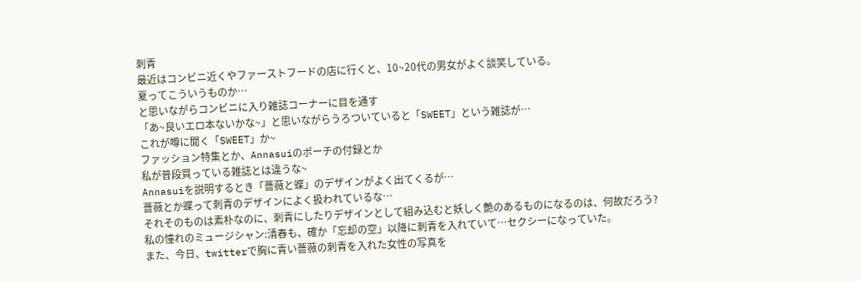刺青
最近はコンビニ近くやファーストフードの店に行くと、10~20代の男女がよく談笑している。
夏ってこういうものか…
と思いながらコンビニに入り雑誌コーナーに目を通す
「あ~良いエロ本ないかな~」と思いながらうろついていると「SWEET」という雑誌が…
これが噂に聞く「SWEET」か~
ファッション特集とか、Annasuiのポーチの付録とか
私が普段買っている雑誌とは違うな~
Annasuiを説明するとき「薔薇と蝶」のデザインがよく出てくるが…
薔薇とか蝶って刺青のデザインによく扱われているな…
それそのものは素朴なのに、刺青にしたりデザインとして組み込むと妖しく艶のあるものになるのは、何故だろう?
私の憧れのミュージシャン:清春も、確か「忘却の空」以降に刺青を入れていて…セクシーになっていた。
また、今日、twitterで胸に青い薔薇の刺青を入れた女性の写真を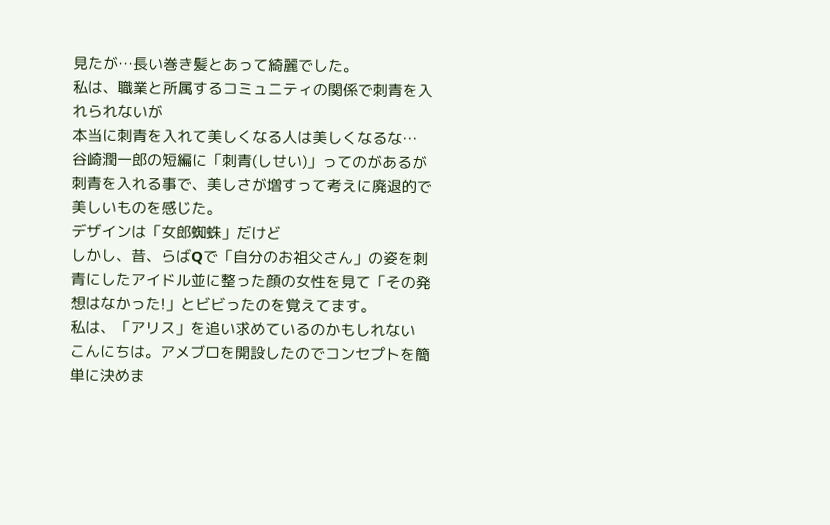見たが…長い巻き髪とあって綺麗でした。
私は、職業と所属するコミュニティの関係で刺青を入れられないが
本当に刺青を入れて美しくなる人は美しくなるな…
谷崎潤一郎の短編に「刺青(しせい)」ってのがあるが
刺青を入れる事で、美しさが増すって考えに廃退的で美しいものを感じた。
デザインは「女郎蜘蛛」だけど
しかし、昔、らばQで「自分のお祖父さん」の姿を刺青にしたアイドル並に整った顔の女性を見て「その発想はなかった!」とビビったのを覚えてます。
私は、「アリス」を追い求めているのかもしれない
こんにちは。アメブロを開設したのでコンセプトを簡単に決めま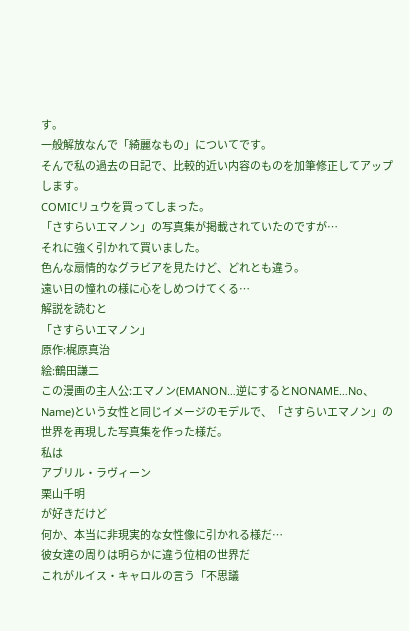す。
一般解放なんで「綺麗なもの」についてです。
そんで私の過去の日記で、比較的近い内容のものを加筆修正してアップします。
COMICリュウを買ってしまった。
「さすらいエマノン」の写真集が掲載されていたのですが…
それに強く引かれて買いました。
色んな扇情的なグラビアを見たけど、どれとも違う。
遠い日の憧れの様に心をしめつけてくる…
解説を読むと
「さすらいエマノン」
原作:梶原真治
絵:鶴田謙二
この漫画の主人公:エマノン(EMANON…逆にするとNONAME…No、Name)という女性と同じイメージのモデルで、「さすらいエマノン」の世界を再現した写真集を作った様だ。
私は
アブリル・ラヴィーン
栗山千明
が好きだけど
何か、本当に非現実的な女性像に引かれる様だ…
彼女達の周りは明らかに違う位相の世界だ
これがルイス・キャロルの言う「不思議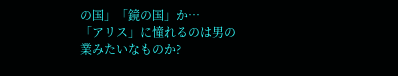の国」「鏡の国」か…
「アリス」に憧れるのは男の業みたいなものか?